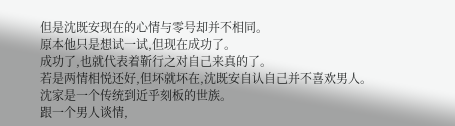但是沈既安现在的心情与零号却并不相同。
原本他只是想试一试,但现在成功了。
成功了,也就代表着靳行之对自己来真的了。
若是两情相悦还好,但坏就坏在,沈既安自认自己并不喜欢男人。
沈家是一个传统到近乎刻板的世族。
跟一个男人谈情,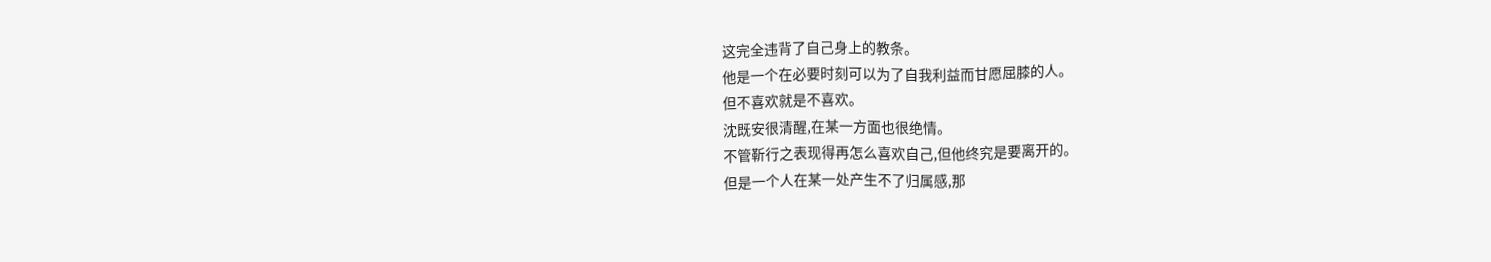这完全违背了自己身上的教条。
他是一个在必要时刻可以为了自我利益而甘愿屈膝的人。
但不喜欢就是不喜欢。
沈既安很清醒,在某一方面也很绝情。
不管靳行之表现得再怎么喜欢自己,但他终究是要离开的。
但是一个人在某一处产生不了归属感,那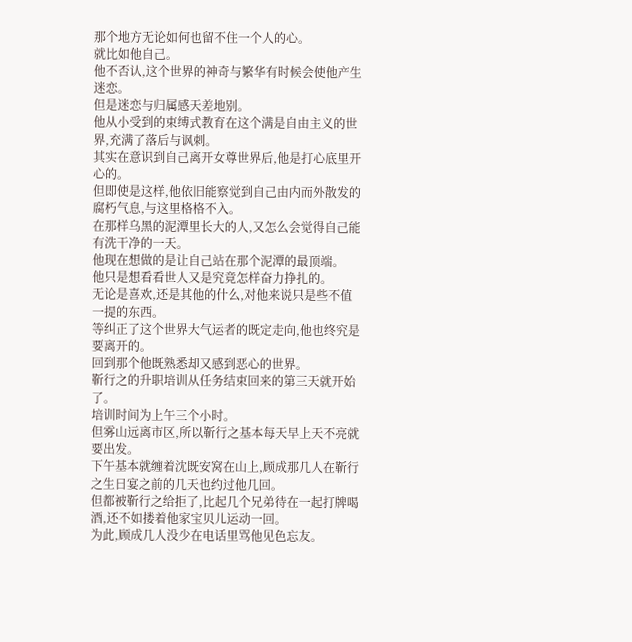那个地方无论如何也留不住一个人的心。
就比如他自己。
他不否认,这个世界的神奇与繁华有时候会使他产生迷恋。
但是迷恋与归属感天差地别。
他从小受到的束缚式教育在这个满是自由主义的世界,充满了落后与讽刺。
其实在意识到自己离开女尊世界后,他是打心底里开心的。
但即使是这样,他依旧能察觉到自己由内而外散发的腐朽气息,与这里格格不入。
在那样乌黑的泥潭里长大的人,又怎么会觉得自己能有洗干净的一天。
他现在想做的是让自己站在那个泥潭的最顶端。
他只是想看看世人又是究竟怎样奋力挣扎的。
无论是喜欢,还是其他的什么,对他来说只是些不值一提的东西。
等纠正了这个世界大气运者的既定走向,他也终究是要离开的。
回到那个他既熟悉却又感到恶心的世界。
靳行之的升职培训从任务结束回来的第三天就开始了。
培训时间为上午三个小时。
但雾山远离市区,所以靳行之基本每天早上天不亮就要出发。
下午基本就缠着沈既安窝在山上,顾成那几人在靳行之生日宴之前的几天也约过他几回。
但都被靳行之给拒了,比起几个兄弟待在一起打牌喝酒,还不如搂着他家宝贝儿运动一回。
为此,顾成几人没少在电话里骂他见色忘友。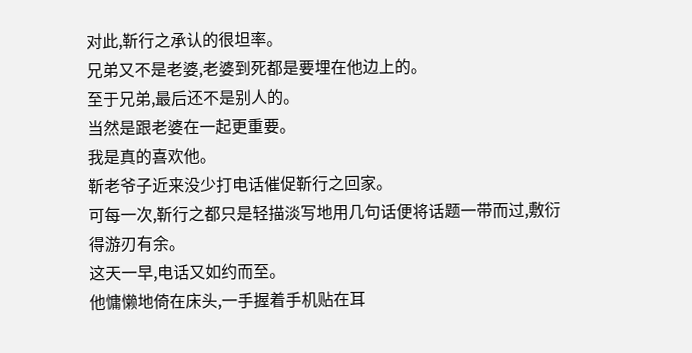对此,靳行之承认的很坦率。
兄弟又不是老婆,老婆到死都是要埋在他边上的。
至于兄弟,最后还不是别人的。
当然是跟老婆在一起更重要。
我是真的喜欢他。
靳老爷子近来没少打电话催促靳行之回家。
可每一次,靳行之都只是轻描淡写地用几句话便将话题一带而过,敷衍得游刃有余。
这天一早,电话又如约而至。
他慵懒地倚在床头,一手握着手机贴在耳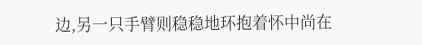边,另一只手臂则稳稳地环抱着怀中尚在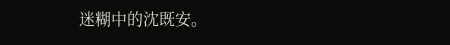迷糊中的沈既安。